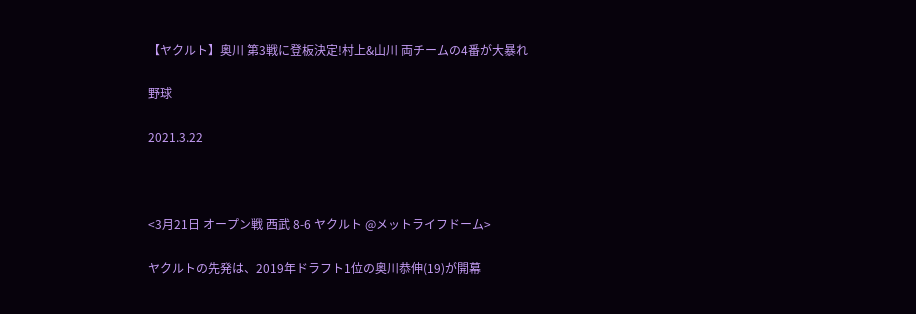【ヤクルト】奥川 第3戦に登板決定!村上&山川 両チームの4番が大暴れ

野球

2021.3.22



<3月21日 オープン戦 西武 8-6 ヤクルト @メットライフドーム>

ヤクルトの先発は、2019年ドラフト1位の奥川恭伸(19)が開幕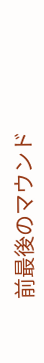前最後のマウンド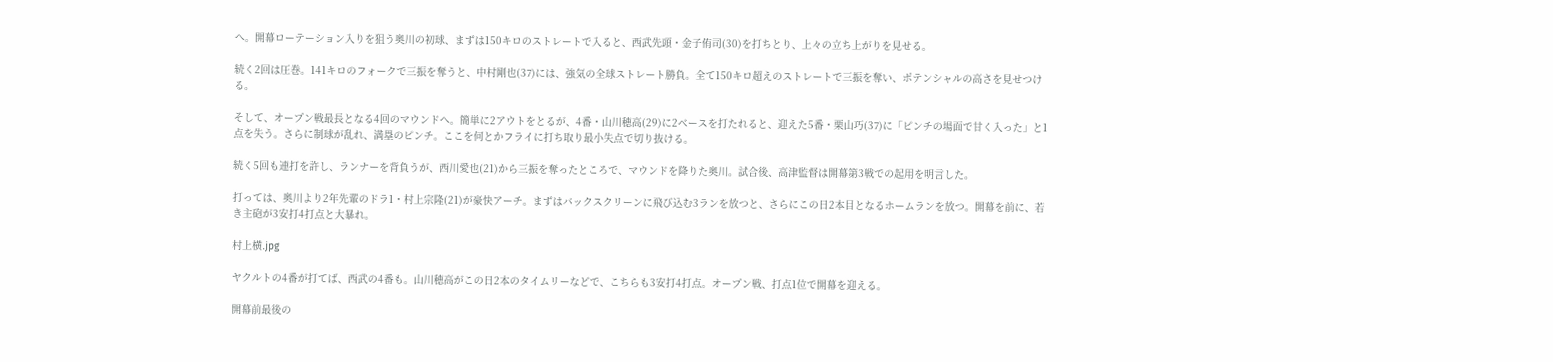へ。開幕ローテーション入りを狙う奥川の初球、まずは150キロのストレートで入ると、西武先頭・金子侑司(30)を打ちとり、上々の立ち上がりを見せる。

続く2回は圧巻。141キロのフォークで三振を奪うと、中村剛也(37)には、強気の全球ストレート勝負。全て150キロ超えのストレートで三振を奪い、ポテンシャルの高さを見せつける。

そして、オープン戦最長となる4回のマウンドへ。簡単に2アウトをとるが、4番・山川穂高(29)に2ベースを打たれると、迎えた5番・栗山巧(37)に「ピンチの場面で甘く入った」と1点を失う。さらに制球が乱れ、満塁のピンチ。ここを何とかフライに打ち取り最小失点で切り抜ける。

続く5回も連打を許し、ランナーを背負うが、西川愛也(21)から三振を奪ったところで、マウンドを降りた奥川。試合後、高津監督は開幕第3戦での起用を明言した。

打っては、奥川より2年先輩のドラ1・村上宗隆(21)が豪快アーチ。まずはバックスクリーンに飛び込む3ランを放つと、さらにこの日2本目となるホームランを放つ。開幕を前に、若き主砲が3安打4打点と大暴れ。

村上横.jpg

ヤクルトの4番が打てば、西武の4番も。山川穂高がこの日2本のタイムリーなどで、こちらも3安打4打点。オープン戦、打点1位で開幕を迎える。

開幕前最後の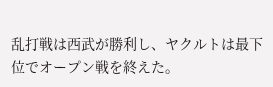乱打戦は西武が勝利し、ヤクルトは最下位でオープン戦を終えた。